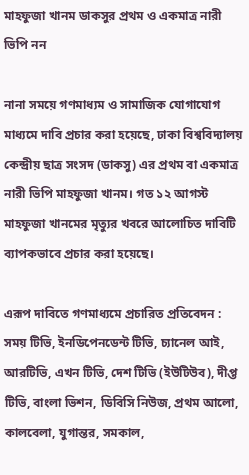মাহফুজা খানম ডাকসুর প্রথম ও একমাত্র নারী ভিপি নন

নানা সময়ে গণমাধ্যম ও সামাজিক যোগাযোগ মাধ্যমে দাবি প্রচার করা হয়েছে, ঢাকা বিশ্ববিদ্যালয় কেন্দ্রীয় ছাত্র সংসদ (ডাকসু) এর প্রথম বা একমাত্র নারী ভিপি মাহফুজা খানম। গত ১২ আগস্ট মাহফুজা খানমের মৃত্যুর খবরে আলোচিত দাবিটি ব্যাপকভাবে প্রচার করা হয়েছে।

এরূপ দাবিতে গণমাধ্যমে প্রচারিত প্রতিবেদন : সময় টিভি, ইনডিপেনডেন্ট টিভি, চ্যানেল আই, আরটিভি, এখন টিভি, দেশ টিভি (ইউটিউব), দীপ্ত টিভি, বাংলা ভিশন, ডিবিসি নিউজ, প্রথম আলো, কালবেলা, যুগান্তর, সমকাল,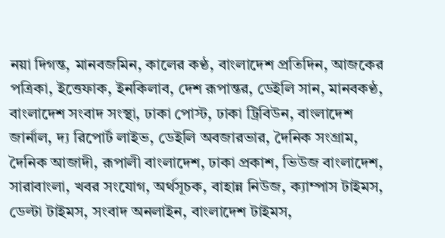নয়া দিগন্ত, মানবজমিন, কালের কণ্ঠ, বাংলাদেশ প্রতিদিন, আজকের পত্রিকা, ইত্তেফাক, ইনকিলাব, দেশ রূপান্তর, ডেইলি সান, মানবকণ্ঠ, বাংলাদেশ সংবাদ সংস্থা, ঢাকা পোস্ট, ঢাকা ট্রিবিউন, বাংলাদেশ জার্নাল, দ্য রিপোর্ট লাইভ, ডেইলি অবজারভার, দৈনিক সংগ্রাম, দৈনিক আজাদী, রূপালী বাংলাদেশ, ঢাকা প্রকাশ, ভিউজ বাংলাদেশ, সারাবাংলা, খবর সংযোগ, অর্থসূচক, বাহান্ন নিউজ, ক্যাম্পাস টাইমস, ডেল্টা টাইমস, সংবাদ অনলাইন, বাংলাদেশ টাইমস,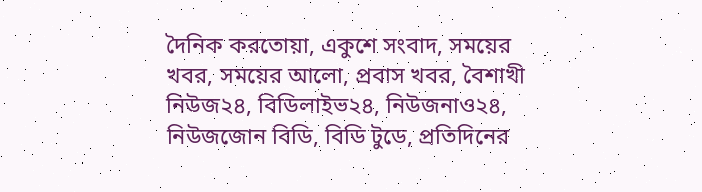দৈনিক করতোয়া, একুশে সংবাদ, সময়ের খবর, সময়ের আলো, প্রবাস খবর, বৈশাখী নিউজ২৪, বিডিলাইভ২৪, নিউজনাও২৪, নিউজজোন বিডি, বিডি টুডে, প্রতিদিনের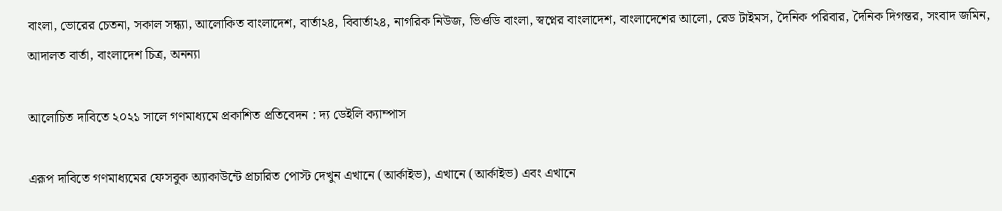বাংলা, ভোরের চেতনা, সকাল সন্ধ্যা, আলোকিত বাংলাদেশ, বার্তা২৪, বিবার্তা২৪, নাগরিক নিউজ, ভিওডি বাংলা, স্বপ্নের বাংলাদেশ, বাংলাদেশের আলো, রেড টাইমস, দৈনিক পরিবার, দৈনিক দিগন্তর, সংবাদ জমিন, আদালত বার্তা, বাংলাদেশ চিত্র, অনন্যা

আলোচিত দাবিতে ২০২১ সালে গণমাধ্যমে প্রকাশিত প্রতিবেদন : দ্য ডেইলি ক্যাম্পাস

এরূপ দাবিতে গণমাধ্যমের ফেসবুক অ্যাকাউন্টে প্রচারিত পোস্ট দেখুন এখানে (আর্কাইভ), এখানে (আর্কাইভ) এবং এখানে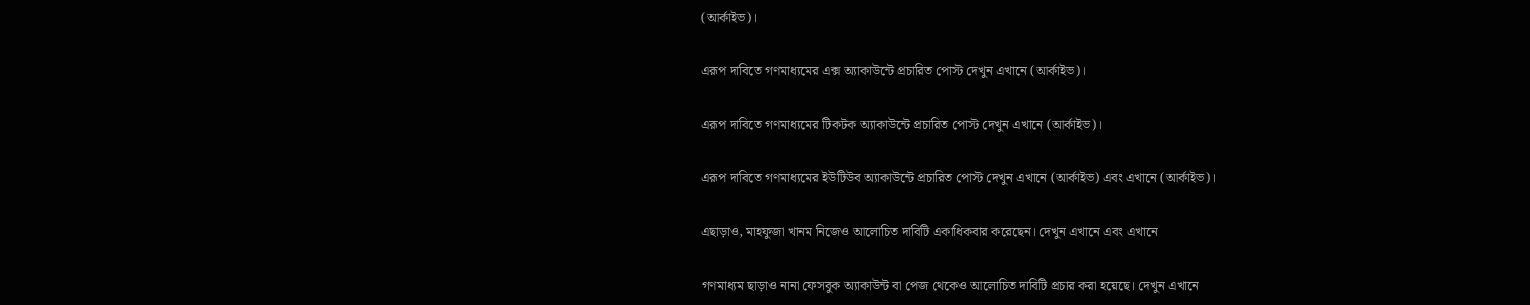(আর্কাইভ)।

এরূপ দাবিতে গণমাধ্যমের এক্স অ্যাকাউন্টে প্রচারিত পোস্ট দেখুন এখানে (আর্কাইভ)।

এরূপ দাবিতে গণমাধ্যমের টিকটক অ্যাকাউন্টে প্রচারিত পোস্ট দেখুন এখানে (আর্কাইভ)।

এরূপ দাবিতে গণমাধ্যমের ইউটিউব অ্যাকাউন্টে প্রচারিত পোস্ট দেখুন এখানে (আর্কাইভ) এবং এখানে (আর্কাইভ)।

এছাড়াও, মাহফুজা খানম নিজেও আলোচিত দাবিটি একাধিকবার করেছেন। দেখুন এখানে এবং এখানে

গণমাধ্যম ছাড়াও নানা ফেসবুক অ্যাকাউন্ট বা পেজ থেকেও আলোচিত দাবিটি প্রচার করা হয়েছে। দেখুন এখানে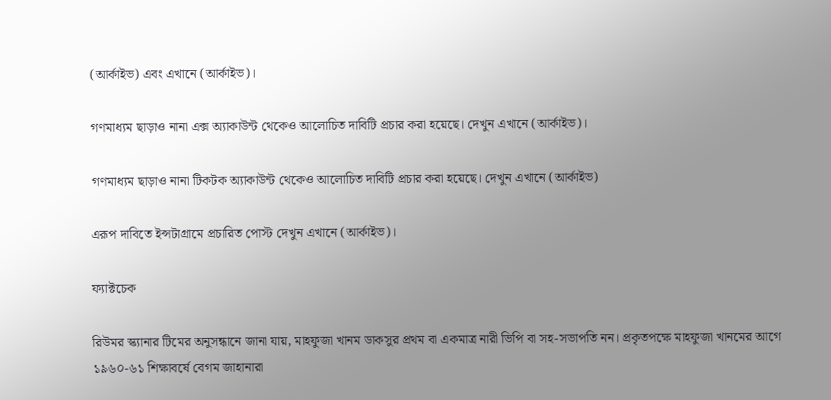(আর্কাইভ) এবং এখানে (আর্কাইভ)।

গণমাধ্যম ছাড়াও নানা এক্স অ্যাকাউন্ট থেকেও আলোচিত দাবিটি প্রচার করা হয়েছে। দেখুন এখানে (আর্কাইভ)।

গণমাধ্যম ছাড়াও নানা টিকটক অ্যাকাউন্ট থেকেও আলোচিত দাবিটি প্রচার করা হয়েছে। দেখুন এখানে (আর্কাইভ)

এরূপ দাবিতে ইন্সটাগ্রামে প্রচারিত পোস্ট দেখুন এখানে (আর্কাইভ)।

ফ্যাক্টচেক

রিউমর স্ক্যানার টিমের অনুসন্ধানে জানা যায়, মাহফুজা খানম ডাকসুর প্রথম বা একমাত্র নারী ভিপি বা সহ-সভাপতি নন। প্রকৃতপক্ষে মাহফুজা খানমের আগে ১৯৬০-৬১ শিক্ষাবর্ষে বেগম জাহানারা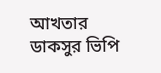আখতার ডাকসুর ভিপি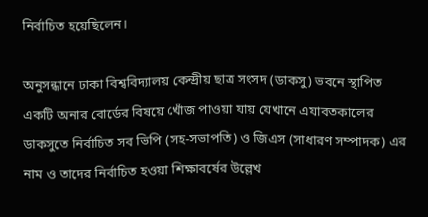নির্বাচিত হয়েছিলেন।

অনুসন্ধানে ঢাকা বিশ্ববিদ্যালয় কেন্দ্রীয় ছাত্র সংসদ (ডাকসু) ভবনে স্থাপিত একটি অনার বোর্ডের বিষয়ে খোঁজ পাওয়া যায় যেখানে এযাবতকালের ডাকসুতে নির্বাচিত সব ভিপি (সহ-সভাপতি) ও জিএস (সাধারণ সম্পাদক) এর নাম ও তাদের নির্বাচিত হওয়া শিক্ষাবর্ষের উল্লেখ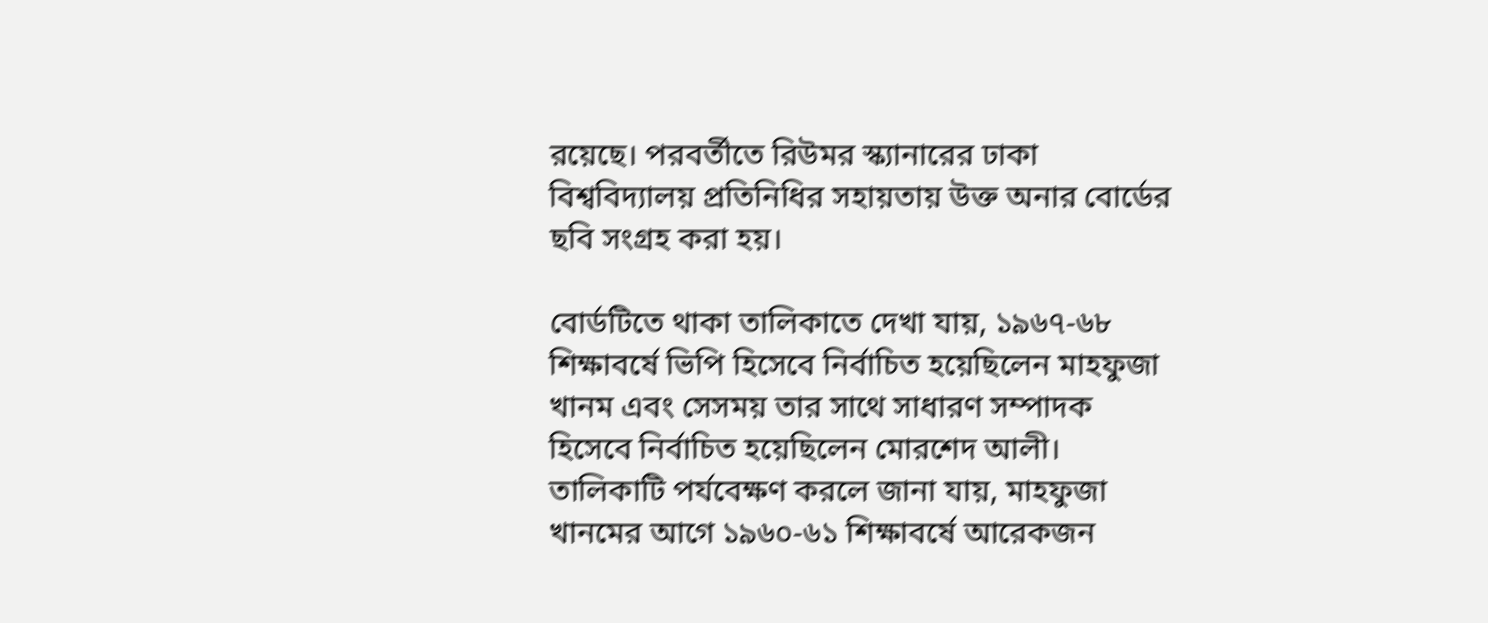রয়েছে। পরবর্তীতে রিউমর স্ক্যানারের ঢাকা বিশ্ববিদ্যালয় প্রতিনিধির সহায়তায় উক্ত অনার বোর্ডের ছবি সংগ্রহ করা হয়।

বোর্ডটিতে থাকা তালিকাতে দেখা যায়, ১৯৬৭-৬৮ শিক্ষাবর্ষে ভিপি হিসেবে নির্বাচিত হয়েছিলেন মাহফুজা খানম এবং সেসময় তার সাথে সাধারণ সম্পাদক হিসেবে নির্বাচিত হয়েছিলেন মোরশেদ আলী। তালিকাটি পর্যবেক্ষণ করলে জানা যায়, মাহফুজা খানমের আগে ১৯৬০-৬১ শিক্ষাবর্ষে আরেকজন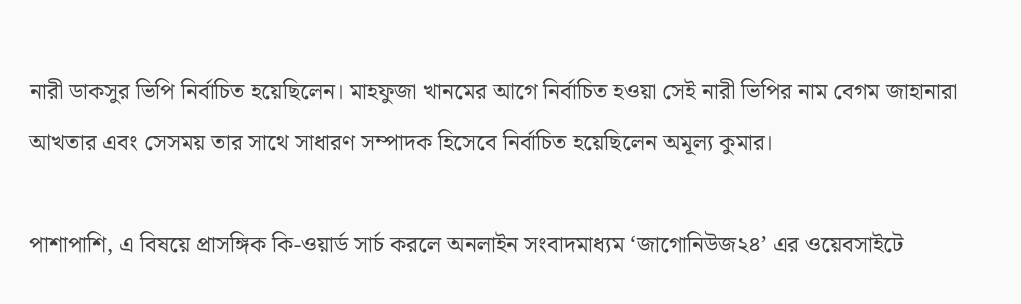নারী ডাকসুর ভিপি নির্বাচিত হয়েছিলেন। মাহফুজা খানমের আগে নির্বাচিত হওয়া সেই নারী ভিপির নাম বেগম জাহানারা আখতার এবং সেসময় তার সাথে সাধারণ সম্পাদক হিসেবে নির্বাচিত হয়েছিলেন অমূল্য কুমার।

পাশাপাশি, এ বিষয়ে প্রাসঙ্গিক কি-ওয়ার্ড সার্চ করলে অনলাইন সংবাদমাধ্যম ‘জাগোনিউজ২৪’ এর ওয়েবসাইটে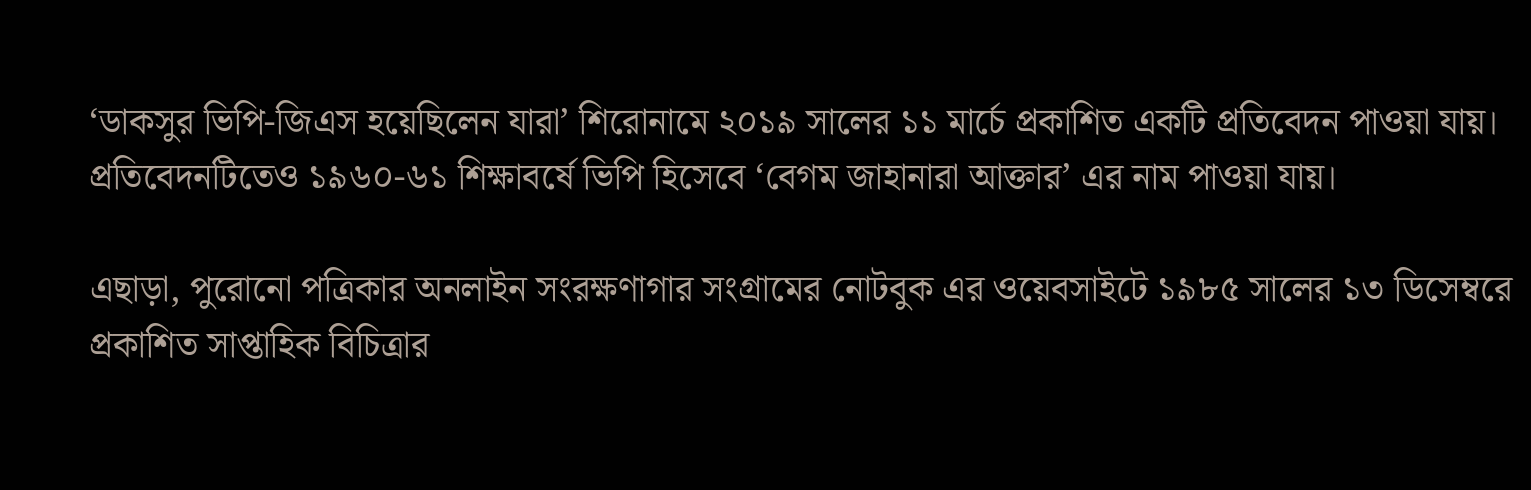‘ডাকসুর ভিপি-জিএস হয়েছিলেন যারা’ শিরোনামে ২০১৯ সালের ১১ মার্চে প্রকাশিত একটি প্রতিবেদন পাওয়া যায়। প্রতিবেদনটিতেও ১৯৬০-৬১ শিক্ষাবর্ষে ভিপি হিসেবে ‘বেগম জাহানারা আক্তার’ এর নাম পাওয়া যায়।

এছাড়া, পুরোনো পত্রিকার অনলাইন সংরক্ষণাগার সংগ্রামের নোটবুক এর ওয়েবসাইটে ১৯৮৫ সালের ১৩ ডিসেম্বরে প্রকাশিত সাপ্তাহিক বিচিত্রার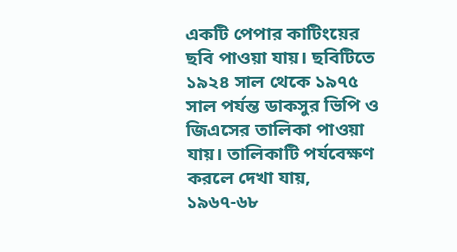একটি পেপার কাটিংয়ের ছবি পাওয়া যায়। ছবিটিতে ১৯২৪ সাল থেকে ১৯৭৫ সাল পর্যন্ত ডাকসুর ভিপি ও জিএসের তালিকা পাওয়া যায়। তালিকাটি পর্যবেক্ষণ করলে দেখা যায়, ১৯৬৭-৬৮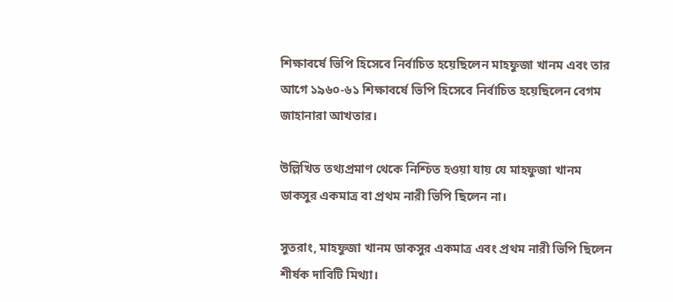শিক্ষাবর্ষে ভিপি হিসেবে নির্বাচিত হয়েছিলেন মাহফুজা খানম এবং তার আগে ১৯৬০-৬১ শিক্ষাবর্ষে ভিপি হিসেবে নির্বাচিত হয়েছিলেন বেগম জাহানারা আখতার।

উল্লিখিত তথ্যপ্রমাণ থেকে নিশ্চিত হওয়া যায় যে মাহফুজা খানম ডাকসুর একমাত্র বা প্রথম নারী ভিপি ছিলেন না।

সুতরাং, মাহফুজা খানম ডাকসুর একমাত্র এবং প্রথম নারী ভিপি ছিলেন শীর্ষক দাবিটি মিথ্যা।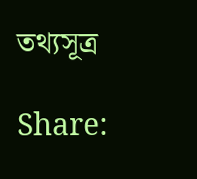তথ্যসূত্র

Share: